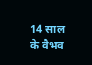14 साल के वैभव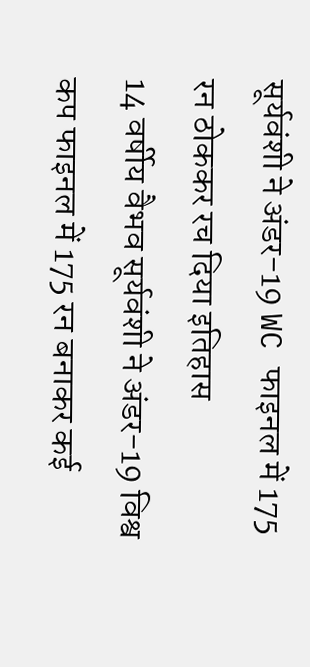सूर्यवंशी ने अंडर-19 WC फाइनल में 175 रन ठोककर रच दिया इतिहास
14 वर्षीय वैभव सूर्यवंशी ने अंडर-19 विश्व कप फाइनल में 175 रन बनाकर कई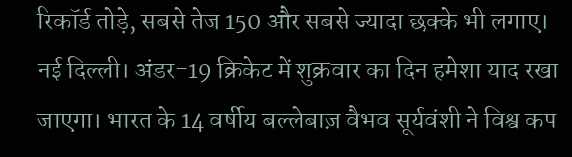रिकॉर्ड तोड़े, सबसे तेज 150 और सबसे ज्यादा छक्के भी लगाए।
नई दिल्ली। अंडर-19 क्रिकेट में शुक्रवार का दिन हमेशा याद रखा जाएगा। भारत के 14 वर्षीय बल्लेबाज़ वैभव सूर्यवंशी ने विश्व कप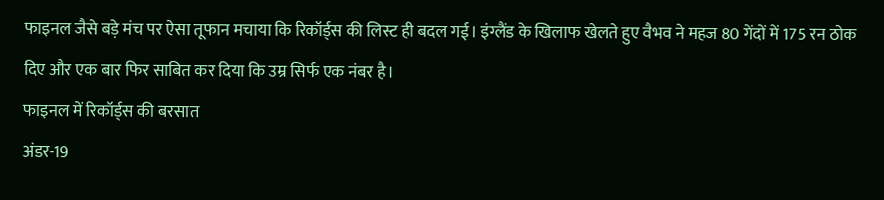फाइनल जैसे बड़े मंच पर ऐसा तूफान मचाया कि रिकॉर्ड्स की लिस्ट ही बदल गई। इंग्लैंड के खिलाफ खेलते हुए वैभव ने महज 80 गेंदों में 175 रन ठोक दिए और एक बार फिर साबित कर दिया कि उम्र सिर्फ एक नंबर है।
फाइनल में रिकॉर्ड्स की बरसात
अंडर-19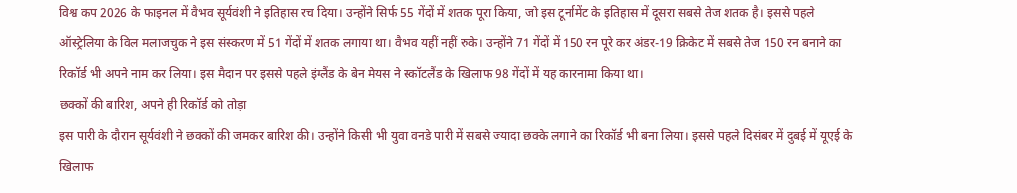विश्व कप 2026 के फाइनल में वैभव सूर्यवंशी ने इतिहास रच दिया। उन्होंने सिर्फ 55 गेंदों में शतक पूरा किया, जो इस टूर्नामेंट के इतिहास में दूसरा सबसे तेज शतक है। इससे पहले ऑस्ट्रेलिया के विल मलाजचुक ने इस संस्करण में 51 गेंदों में शतक लगाया था। वैभव यहीं नहीं रुके। उन्होंने 71 गेंदों में 150 रन पूरे कर अंडर-19 क्रिकेट में सबसे तेज 150 रन बनाने का रिकॉर्ड भी अपने नाम कर लिया। इस मैदान पर इससे पहले इंग्लैंड के बेन मेयस ने स्कॉटलैंड के खिलाफ 98 गेंदों में यह कारनामा किया था।
छक्कों की बारिश, अपने ही रिकॉर्ड को तोड़ा
इस पारी के दौरान सूर्यवंशी ने छक्कों की जमकर बारिश की। उन्होंने किसी भी युवा वनडे पारी में सबसे ज्यादा छक्के लगाने का रिकॉर्ड भी बना लिया। इससे पहले दिसंबर में दुबई में यूएई के खिलाफ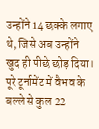उन्होंने 14 छक्के लगाए थे, जिसे अब उन्होंने खुद ही पीछे छोड़ दिया। पूरे टूर्नामेंट में वैभव के बल्ले से कुल 22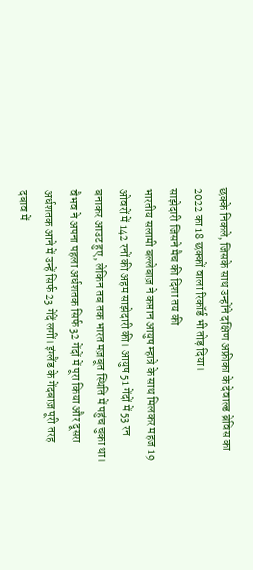छक्के निकले, जिसके साथ उन्होंने दक्षिण अफ्रीका के देवाल्ड ब्रेविस का 2022 का 18 छक्कों वाला रिकॉर्ड भी तोड़ दिया।
साझेदारी जिसने मैच की दिशा तय की
भारतीय सलामी बल्लेबाज़ ने कप्तान आयुष म्हात्रे के साथ मिलकर महज 19 ओवरों में 142 रनों की अहम साझेदारी की। आयुष 51 गेंदों में 53 रन बनाकर आउट हुए, लेकिन तब तक भारत मज़बूत स्थिति में पहुंच चुका था। वैभव ने अपना पहला अर्धशतक सिर्फ 32 गेंदों में पूरा किया और दूसरा अर्धशतक आने में उन्हें सिर्फ 23 गेंदें लगीं। इंग्लैंड के गेंदबाज़ पूरी तरह दबाव में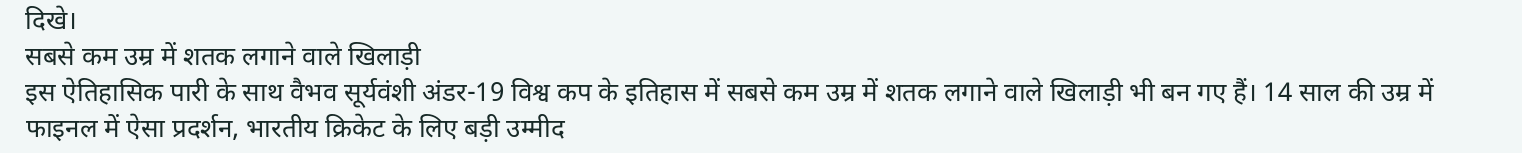दिखे।
सबसे कम उम्र में शतक लगाने वाले खिलाड़ी
इस ऐतिहासिक पारी के साथ वैभव सूर्यवंशी अंडर-19 विश्व कप के इतिहास में सबसे कम उम्र में शतक लगाने वाले खिलाड़ी भी बन गए हैं। 14 साल की उम्र में फाइनल में ऐसा प्रदर्शन, भारतीय क्रिकेट के लिए बड़ी उम्मीद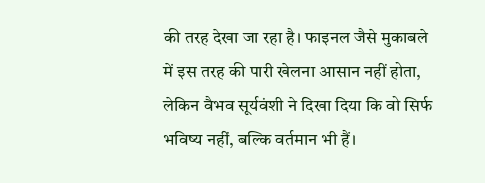की तरह देखा जा रहा है। फाइनल जैसे मुकाबले में इस तरह की पारी खेलना आसान नहीं होता, लेकिन वैभव सूर्यवंशी ने दिखा दिया कि वो सिर्फ भविष्य नहीं, बल्कि वर्तमान भी हैं।